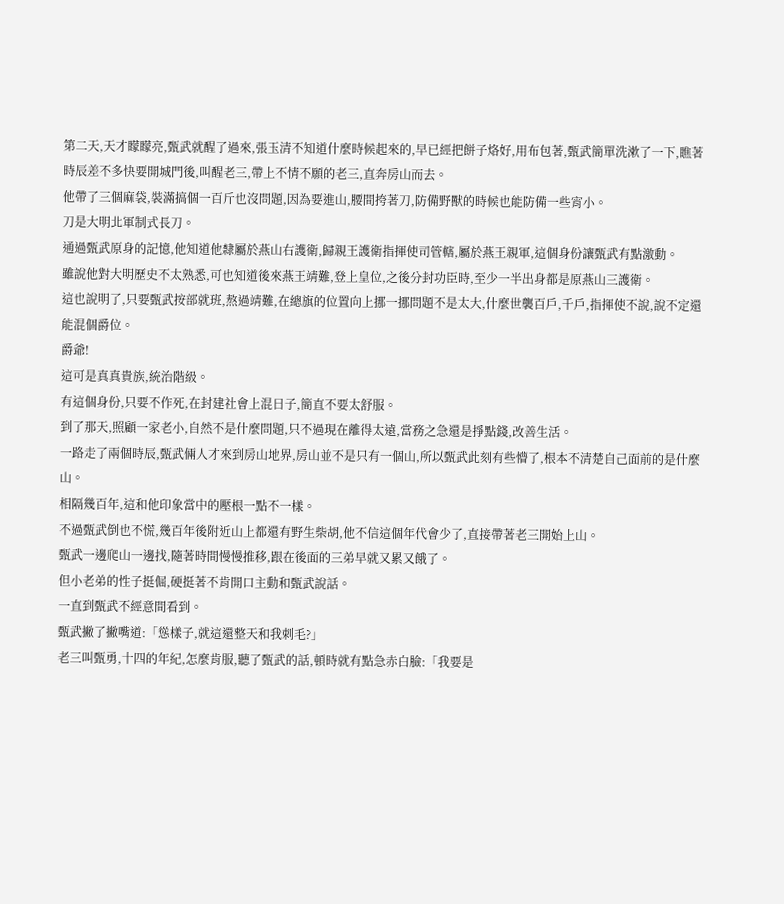第二天,天才矇矇亮,甄武就醒了過來,張玉清不知道什麼時候起來的,早已經把餅子烙好,用布包著,甄武簡單洗漱了一下,瞧著時辰差不多快要開城門後,叫醒老三,帶上不情不願的老三,直奔房山而去。
他帶了三個麻袋,裝滿搞個一百斤也沒問題,因為要進山,腰間挎著刀,防備野獸的時候也能防備一些宵小。
刀是大明北軍制式長刀。
通過甄武原身的記憶,他知道他隸屬於燕山右護衛,歸親王護衛指揮使司管轄,屬於燕王親軍,這個身份讓甄武有點激動。
雖說他對大明歷史不太熟悉,可也知道後來燕王靖難,登上皇位,之後分封功臣時,至少一半出身都是原燕山三護衛。
這也說明了,只要甄武按部就班,熬過靖難,在總旗的位置向上挪一挪問題不是太大,什麼世襲百戶,千戶,指揮使不說,說不定還能混個爵位。
爵爺!
這可是真真貴族,統治階級。
有這個身份,只要不作死,在封建社會上混日子,簡直不要太舒服。
到了那天,照顧一家老小,自然不是什麼問題,只不過現在離得太遠,當務之急還是掙點錢,改善生活。
一路走了兩個時辰,甄武倆人才來到房山地界,房山並不是只有一個山,所以甄武此刻有些懵了,根本不清楚自己面前的是什麼山。
相隔幾百年,這和他印象當中的壓根一點不一樣。
不過甄武倒也不慌,幾百年後附近山上都還有野生柴胡,他不信這個年代會少了,直接帶著老三開始上山。
甄武一邊爬山一邊找,隨著時間慢慢推移,跟在後面的三弟早就又累又餓了。
但小老弟的性子挺倔,硬挺著不肯開口主動和甄武說話。
一直到甄武不經意間看到。
甄武撇了撇嘴道:「慫樣子,就這還整天和我刺毛?」
老三叫甄勇,十四的年紀,怎麼肯服,聽了甄武的話,頓時就有點急赤白臉:「我要是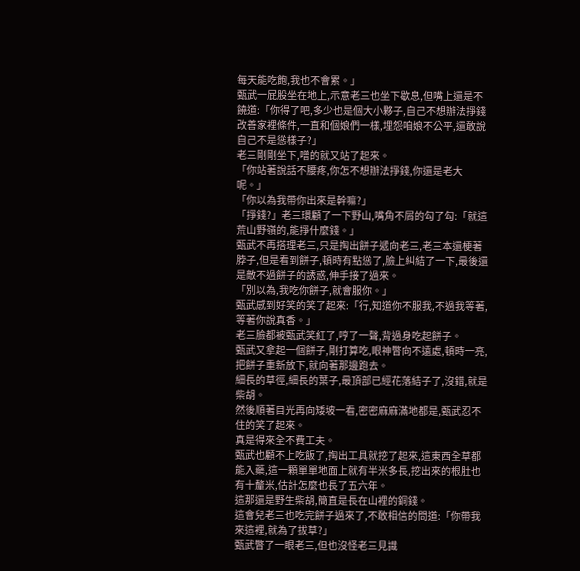每天能吃飽,我也不會累。」
甄武一屁股坐在地上,示意老三也坐下歇息,但嘴上還是不饒道:「你得了吧,多少也是個大小夥子,自己不想辦法掙錢改善家裡條件,一直和個娘們一樣,埋怨咱娘不公平,還敢說自己不是慫樣子?」
老三剛剛坐下,噌的就又站了起來。
「你站著說話不腰疼,你怎不想辦法掙錢,你還是老大呢。」
「你以為我帶你出來是幹嘛?」
「掙錢?」老三環顧了一下野山,嘴角不屑的勾了勾:「就這荒山野嶺的,能掙什麼錢。」
甄武不再搭理老三,只是掏出餅子遞向老三,老三本還梗著脖子,但是看到餅子,頓時有點慫了,臉上糾結了一下,最後還是敵不過餅子的誘惑,伸手接了過來。
「別以為,我吃你餅子,就會服你。」
甄武感到好笑的笑了起來:「行,知道你不服我,不過我等著,等著你說真香。」
老三臉都被甄武笑紅了,哼了一聲,背過身吃起餅子。
甄武又拿起一個餅子,剛打算吃,眼神瞥向不遠處,頓時一亮,把餅子重新放下,就向著那邊跑去。
細長的草徑,細長的葉子,最頂部已經花落結子了,沒錯,就是柴胡。
然後順著目光再向矮坡一看,密密麻麻滿地都是,甄武忍不住的笑了起來。
真是得來全不費工夫。
甄武也顧不上吃飯了,掏出工具就挖了起來,這東西全草都能入藥,這一顆單單地面上就有半米多長,挖出來的根肚也有十釐米,估計怎麼也長了五六年。
這那還是野生柴胡,簡直是長在山裡的銅錢。
這會兒老三也吃完餅子過來了,不敢相信的問道:「你帶我來這裡,就為了拔草?」
甄武瞥了一眼老三,但也沒怪老三見識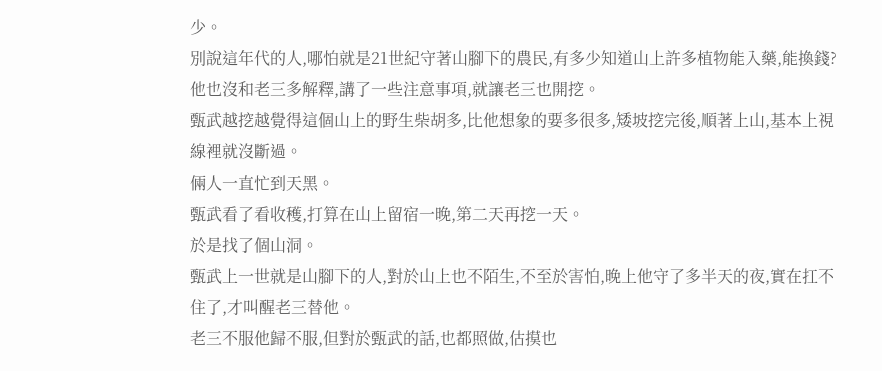少。
別說這年代的人,哪怕就是21世紀守著山腳下的農民,有多少知道山上許多植物能入藥,能換錢?
他也沒和老三多解釋,講了一些注意事項,就讓老三也開挖。
甄武越挖越覺得這個山上的野生柴胡多,比他想象的要多很多,矮坡挖完後,順著上山,基本上視線裡就沒斷過。
倆人一直忙到天黑。
甄武看了看收穫,打算在山上留宿一晚,第二天再挖一天。
於是找了個山洞。
甄武上一世就是山腳下的人,對於山上也不陌生,不至於害怕,晚上他守了多半天的夜,實在扛不住了,才叫醒老三替他。
老三不服他歸不服,但對於甄武的話,也都照做,估摸也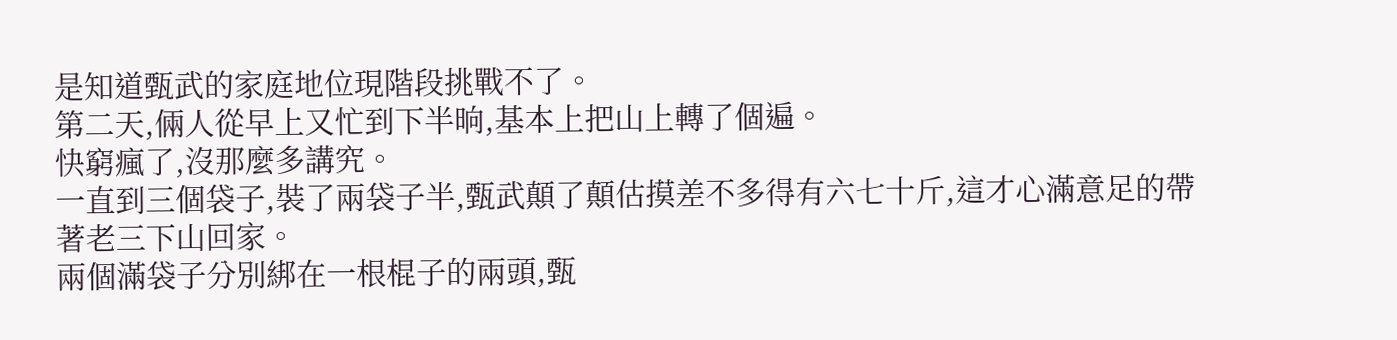是知道甄武的家庭地位現階段挑戰不了。
第二天,倆人從早上又忙到下半晌,基本上把山上轉了個遍。
快窮瘋了,沒那麼多講究。
一直到三個袋子,裝了兩袋子半,甄武顛了顛估摸差不多得有六七十斤,這才心滿意足的帶著老三下山回家。
兩個滿袋子分別綁在一根棍子的兩頭,甄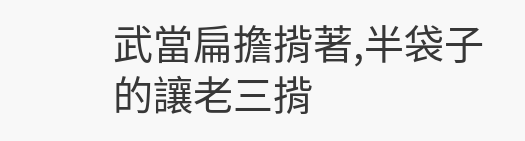武當扁擔揹著,半袋子的讓老三揹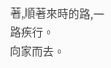著,順著來時的路,一路疾行。
向家而去。